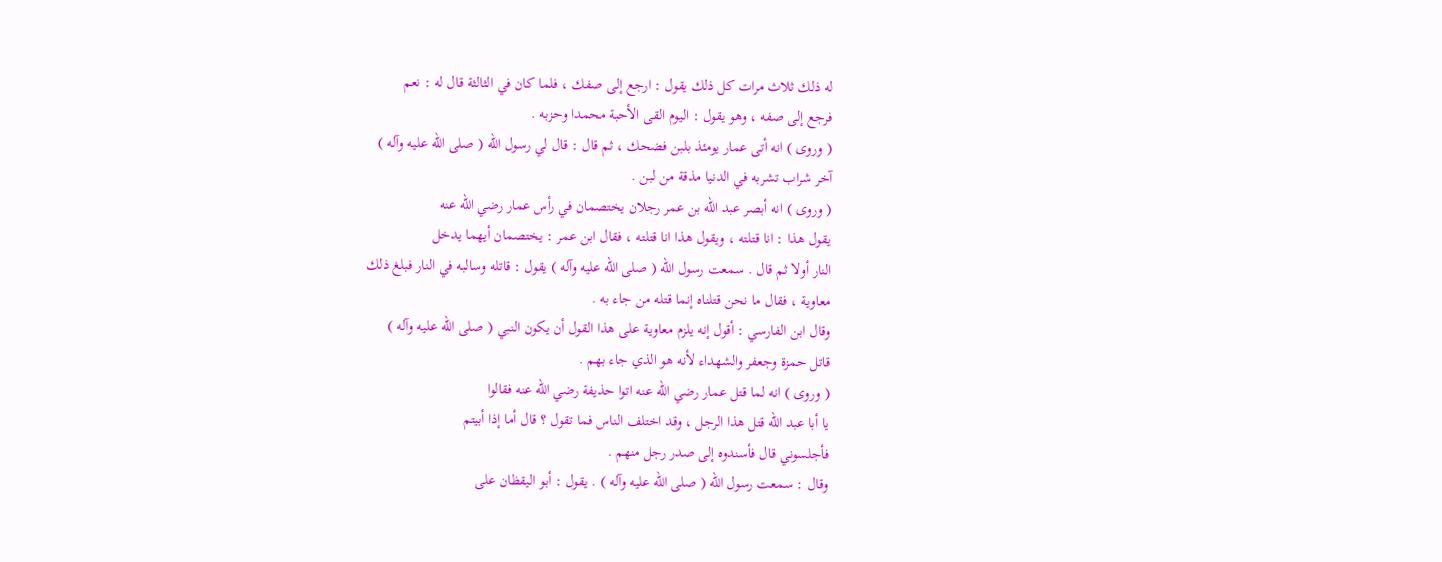له ذلك ثلاث مرات كل ذلك يقول : ارجع إلى صفك ، فلما كان في الثالثة قال له : نعم
فرجع إلى صفه ، وهو يقول : اليوم القى الأحبة محمدا وحزبه .
( وروى ) انه أتى عمار يومئذ بلبن فضحك ، ثم قال : قال لي رسول الله ( صلى الله عليه وآله )
آخر شراب تشربه في الدنيا مذقة من لبن .
( وروى ) انه أبصر عبد الله بن عمر رجلان يختصمان في رأس عمار رضي الله عنه
يقول هذا : انا قتلته ، ويقول هذا انا قتلته ، فقال ابن عمر : يختصمان أيهما يدخل
النار أولا ثم قال . سمعت رسول الله ( صلى الله عليه وآله ) يقول : قاتله وسالبه في النار فبلغ ذلك
معاوية ، فقال ما نحن قتلناه إنما قتله من جاء به .
وقال ابن الفارسي : أقول إنه يلزم معاوية على هذا القول أن يكون النبي ( صلى الله عليه وآله )
قاتل حمزة وجعفر والشهداء لأنه هو الذي جاء بهم .
( وروى ) انه لما قتل عمار رضي الله عنه اتوا حذيفة رضي الله عنه فقالوا
يا أبا عبد الله قتل هذا الرجل ، وقد اختلف الناس فما تقول ؟ قال أما إذا أبيتم
فأجلسوني قال فأسندوه إلى صدر رجل منهم .
وقال : سمعت رسول الله ( صلى الله عليه وآله ) . يقول : أبو اليقظان على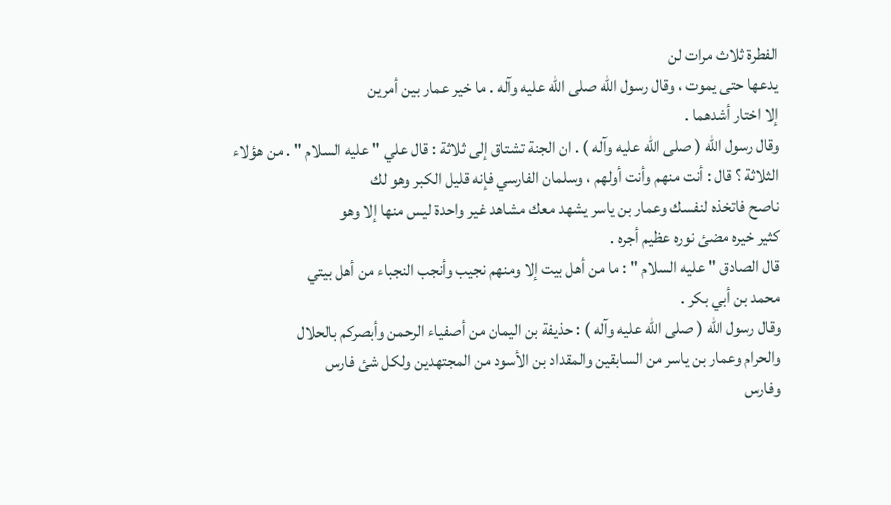الفطرة ثلاث مرات لن
يدعها حتى يموت ، وقال رسول الله صلى الله عليه وآله . ما خير عمار بين أمرين
إلا اختار أشدهما .
وقال رسول الله ( صلى الله عليه وآله ) . ان الجنة تشتاق إلى ثلاثة : قال علي " عليه السلام " . من هؤلاء
الثلاثة ؟ قال : أنت منهم وأنت أولهم ، وسلمان الفارسي فإنه قليل الكبر وهو لك
ناصح فاتخذه لنفسك وعمار بن ياسر يشهد معك مشاهد غير واحدة ليس منها إلا وهو
كثير خيره مضئ نوره عظيم أجره .
قال الصادق " عليه السلام " : ما من أهل بيت إلا ومنهم نجيب وأنجب النجباء من أهل بيتي
محمد بن أبي بكر .
وقال رسول الله ( صلى الله عليه وآله ) : حذيفة بن اليمان من أصفياء الرحمن وأبصركم بالحلال
والحرام وعمار بن ياسر من السابقين والمقداد بن الأسود من المجتهدين ولكل شئ فارس
وفارس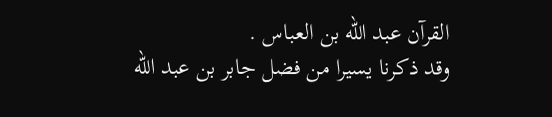القرآن عبد الله بن العباس .
وقد ذكرنا يسيرا من فضل جابر بن عبد الله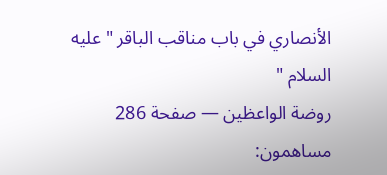الأنصاري في باب مناقب الباقر " عليه السلام "
روضة الواعظين — صفحة 286
مساهمون: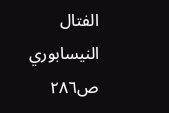الفتال النيسابوري
ص٢٨٦